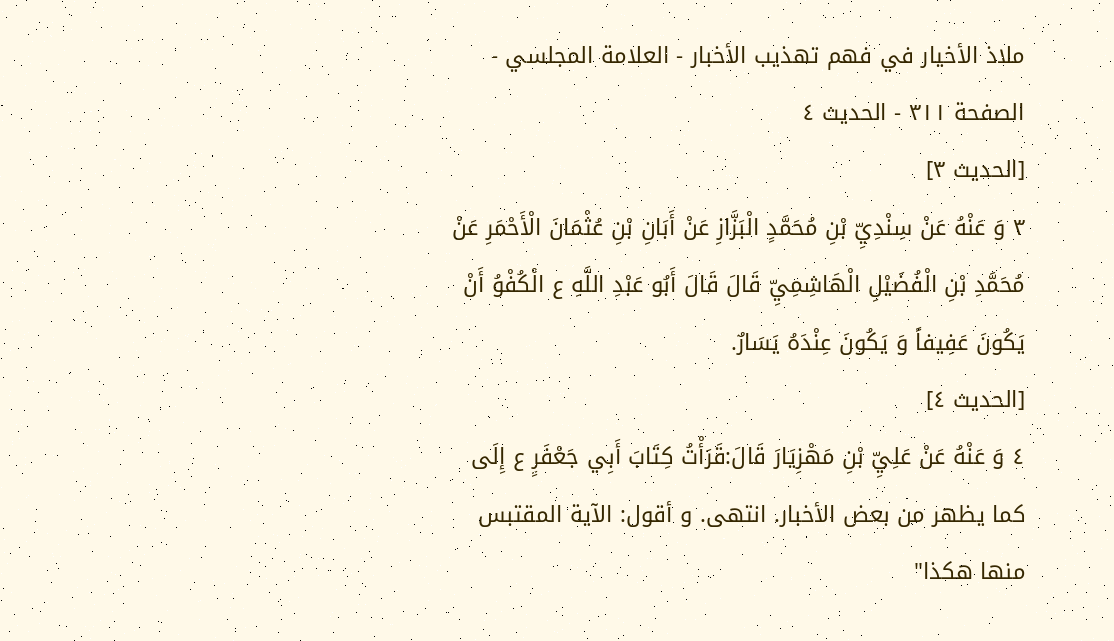ملاذ الأخيار في فهم تهذيب الأخبار - العلامة المجلسي - الصفحة ٣١١ - الحديث ٤
[الحديث ٣]
٣ وَ عَنْهُ عَنْ سِنْدِيِّ بْنِ مُحَمَّدٍ الْبَزَّازِ عَنْ أَبَانِ بْنِ عُثْمَانَ الْأَحْمَرِ عَنْ مُحَمَّدِ بْنِ الْفُضَيْلِ الْهَاشِمِيِّ قَالَ قَالَ أَبُو عَبْدِ اللَّهِ ع الْكُفْوُ أَنْ يَكُونَ عَفِيفاً وَ يَكُونَ عِنْدَهُ يَسَارٌ.
[الحديث ٤]
٤ وَ عَنْهُ عَنْ عَلِيِّ بْنِ مَهْزِيَارَ قَالَ:قَرَأْتُ كِتَابَ أَبِي جَعْفَرٍ ع إِلَى
كما يظهر من بعض الأخبار. انتهى. و أقول: الآية المقتبس منها هكذا"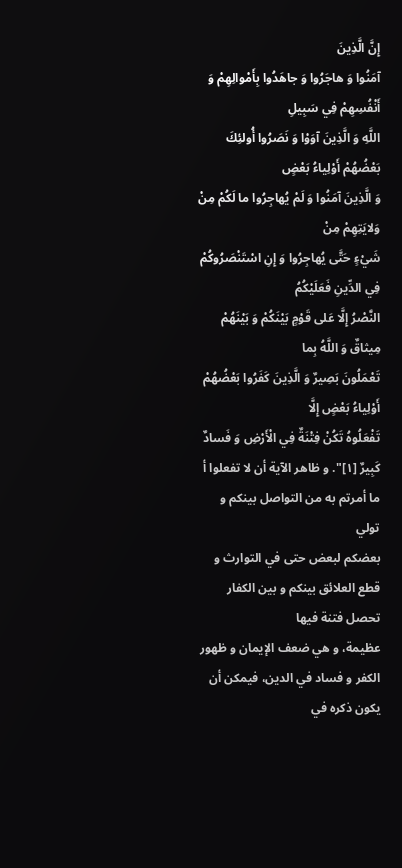إِنَّ الَّذِينَ
آمَنُوا وَ هاجَرُوا وَ جاهَدُوا بِأَمْوالِهِمْ وَ أَنْفُسِهِمْ فِي سَبِيلِ
اللَّهِ وَ الَّذِينَ آوَوْا وَ نَصَرُوا أُولئِكَ بَعْضُهُمْ أَوْلِياءُ بَعْضٍ
وَ الَّذِينَ آمَنُوا وَ لَمْ يُهاجِرُوا ما لَكُمْ مِنْ وَلايَتِهِمْ مِنْ
شَيْءٍ حَتَّى يُهاجِرُوا وَ إِنِ اسْتَنْصَرُوكُمْ فِي الدِّينِ فَعَلَيْكُمُ
النَّصْرُ إِلَّا عَلى قَوْمٍ بَيْنَكُمْ وَ بَيْنَهُمْ مِيثاقٌ وَ اللَّهُ بِما
تَعْمَلُونَ بَصِيرٌ وَ الَّذِينَ كَفَرُوا بَعْضُهُمْ أَوْلِياءُ بَعْضٍ إِلَّا
تَفْعَلُوهُ تَكُنْ فِتْنَةٌ فِي الْأَرْضِ وَ فَسادٌ كَبِيرٌ [١]". و ظاهر الآية أن لا تفعلوا أ ما أمرتم به من التواصل بينكم و تولي
بعضكم لبعض حتى في التوارث و قطع العلائق بينكم و بين الكفار تحصل فتنة فيها
عظيمة، و هي ضعف الإيمان و ظهور الكفر و فساد في الدين، فيمكن أن يكون ذكره في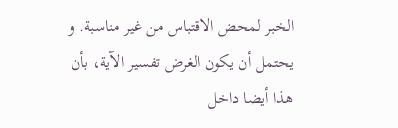الخبر لمحض الاقتباس من غير مناسبة. و يحتمل أن يكون الغرض تفسير الآية، بأن هذا أيضا داخل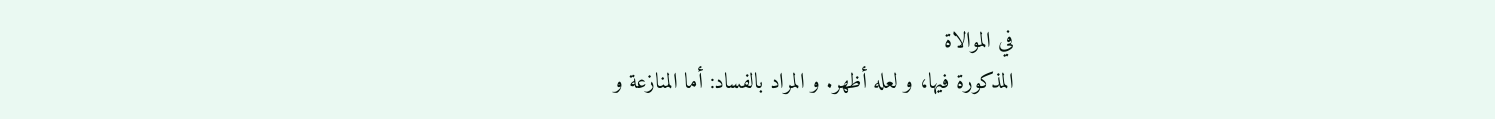في الموالاة
المذكورة فيها، و لعله أظهر. و المراد بالفساد: أما المنازعة و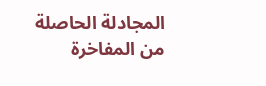المجادلة الحاصلة
من المفاخرة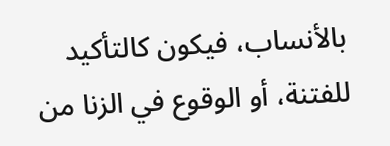بالأنساب، فيكون كالتأكيد للفتنة، أو الوقوع في الزنا من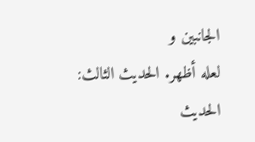الجانبين و
لعله أظهر. الحديث الثالث:
الحديث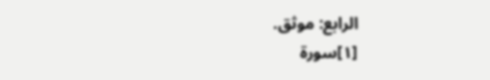الرابع: موثق.
[١]سورة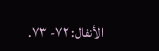الأنفال: ٧٢- ٧٣.